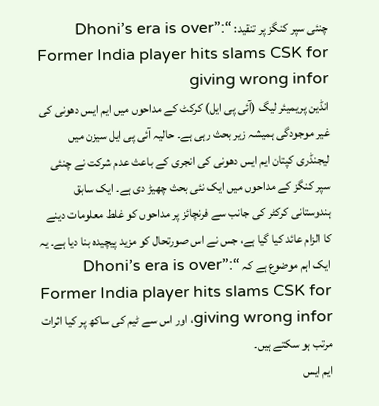چنئی سپر کنگز پر تنقید: “Dhoni’s era is over”: Former India player hits slams CSK for giving wrong infor
انڈین پریمیئر لیگ (آئی پی ایل) کرکٹ کے مداحوں میں ایم ایس دھونی کی غیر موجودگی ہمیشہ زیر بحث رہی ہے۔ حالیہ آئی پی ایل سیزن میں لیجنڈری کپتان ایم ایس دھونی کی انجری کے باعث عدم شرکت نے چنئی سپر کنگز کے مداحوں میں ایک نئی بحث چھیڑ دی ہے۔ ایک سابق ہندوستانی کرکٹر کی جانب سے فرنچائز پر مداحوں کو غلط معلومات دینے کا الزام عائد کیا گیا ہے، جس نے اس صورتحال کو مزید پیچیدہ بنا دیا ہے۔ یہ ایک اہم موضوع ہے کہ “Dhoni’s era is over”: Former India player hits slams CSK for giving wrong infor، اور اس سے ٹیم کی ساکھ پر کیا اثرات مرتب ہو سکتے ہیں۔
ایم ایس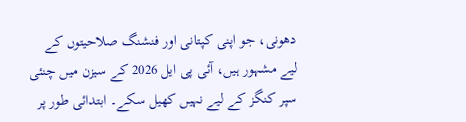دھونی، جو اپنی کپتانی اور فنشنگ صلاحیتوں کے لیے مشہور ہیں، آئی پی ایل 2026 کے سیزن میں چنئی سپر کنگز کے لیے نہیں کھیل سکے۔ ابتدائی طور پر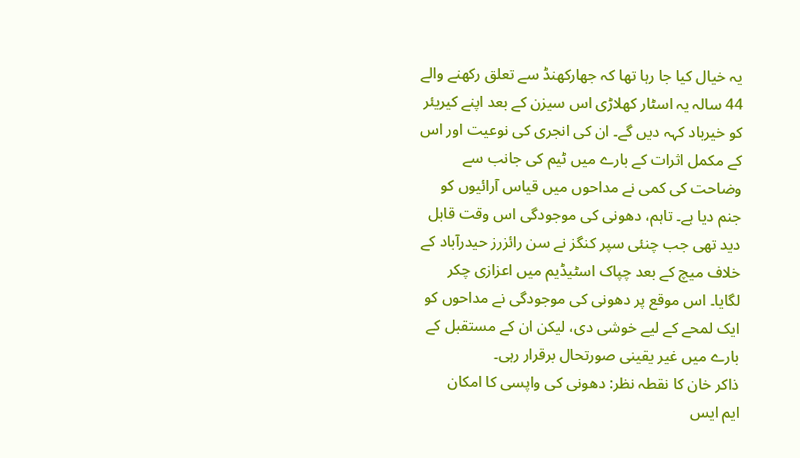یہ خیال کیا جا رہا تھا کہ جھارکھنڈ سے تعلق رکھنے والے 44 سالہ یہ اسٹار کھلاڑی اس سیزن کے بعد اپنے کیریئر کو خیرباد کہہ دیں گے۔ ان کی انجری کی نوعیت اور اس کے مکمل اثرات کے بارے میں ٹیم کی جانب سے وضاحت کی کمی نے مداحوں میں قیاس آرائیوں کو جنم دیا ہے۔ تاہم، دھونی کی موجودگی اس وقت قابل دید تھی جب چنئی سپر کنگز نے سن رائزرز حیدرآباد کے خلاف میچ کے بعد چپاک اسٹیڈیم میں اعزازی چکر لگایا۔ اس موقع پر دھونی کی موجودگی نے مداحوں کو ایک لمحے کے لیے خوشی دی، لیکن ان کے مستقبل کے بارے میں غیر یقینی صورتحال برقرار رہی۔
ذاکر خان کا نقطہ نظر: دھونی کی واپسی کا امکان
ایم ایس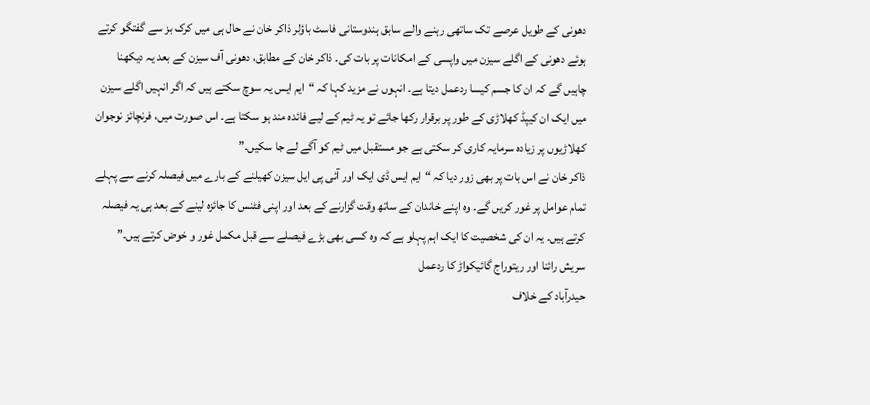دھونی کے طویل عرصے تک ساتھی رہنے والے سابق ہندوستانی فاسٹ باؤلر ذاکر خان نے حال ہی میں کرک بز سے گفتگو کرتے ہوئے دھونی کے اگلے سیزن میں واپسی کے امکانات پر بات کی۔ ذاکر خان کے مطابق، دھونی آف سیزن کے بعد یہ دیکھنا چاہیں گے کہ ان کا جسم کیسا ردعمل دیتا ہے۔ انہوں نے مزید کہا کہ “ایم ایس یہ سوچ سکتے ہیں کہ اگر انہیں اگلے سیزن میں ایک ان کیپڈ کھلاڑی کے طور پر برقرار رکھا جائے تو یہ ٹیم کے لیے فائدہ مند ہو سکتا ہے۔ اس صورت میں، فرنچائز نوجوان کھلاڑیوں پر زیادہ سرمایہ کاری کر سکتی ہے جو مستقبل میں ٹیم کو آگے لے جا سکیں۔”
ذاکر خان نے اس بات پر بھی زور دیا کہ “ایم ایس ڈی ایک اور آئی پی ایل سیزن کھیلنے کے بارے میں فیصلہ کرنے سے پہلے تمام عوامل پر غور کریں گے۔ وہ اپنے خاندان کے ساتھ وقت گزارنے کے بعد اور اپنی فٹنس کا جائزہ لینے کے بعد ہی یہ فیصلہ کرتے ہیں۔ یہ ان کی شخصیت کا ایک اہم پہلو ہے کہ وہ کسی بھی بڑے فیصلے سے قبل مکمل غور و خوض کرتے ہیں۔”
سریش رائنا اور ریتوراج گائیکواڑ کا ردعمل
حیدرآباد کے خلاف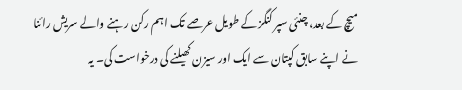میچ کے بعد، چنئی سپر کنگز کے طویل عرصے تک اہم رکن رہنے والے سریش رائنا نے اپنے سابق کپتان سے ایک اور سیزن کھیلنے کی درخواست کی۔ یہ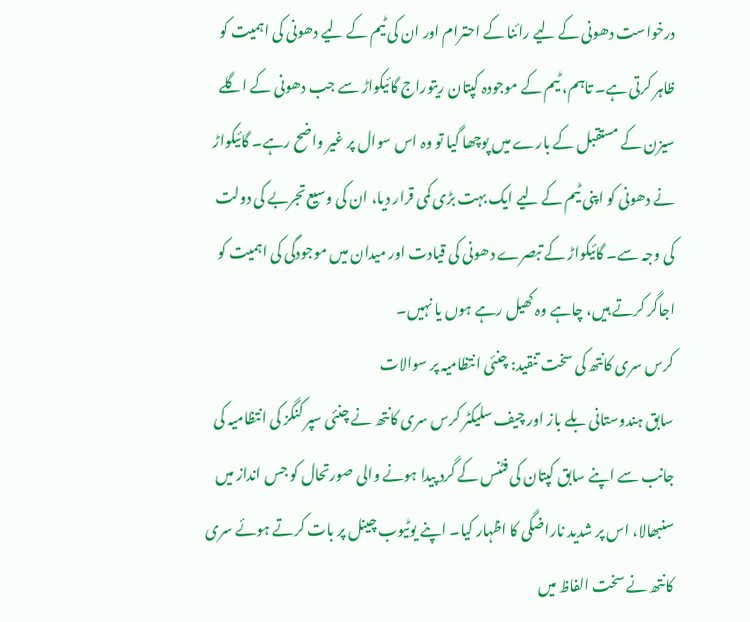درخواست دھونی کے لیے رائنا کے احترام اور ان کی ٹیم کے لیے دھونی کی اہمیت کو ظاہر کرتی ہے۔ تاہم، ٹیم کے موجودہ کپتان ریتوراج گائیکواڑ سے جب دھونی کے اگلے سیزن کے مستقبل کے بارے میں پوچھا گیا تو وہ اس سوال پر غیر واضح رہے۔ گائیکواڑ نے دھونی کو اپنی ٹیم کے لیے ایک بہت بڑی کمی قرار دیا، ان کی وسیع تجربے کی دولت کی وجہ سے۔ گائیکواڑ کے تبصرے دھونی کی قیادت اور میدان میں موجودگی کی اہمیت کو اجاگر کرتے ہیں، چاہے وہ کھیل رہے ہوں یا نہیں۔
کرس سری کانتھ کی سخت تنقید: چنئی انتظامیہ پر سوالات
سابق ہندوستانی بلے باز اور چیف سلیکٹر کرس سری کانتھ نے چنئی سپر کنگز کی انتظامیہ کی جانب سے اپنے سابق کپتان کی فٹنس کے گرد پیدا ہونے والی صورتحال کو جس انداز میں سنبھالا، اس پر شدید ناراضگی کا اظہار کیا۔ اپنے یوٹیوب چینل پر بات کرتے ہوئے سری کانتھ نے سخت الفاظ میں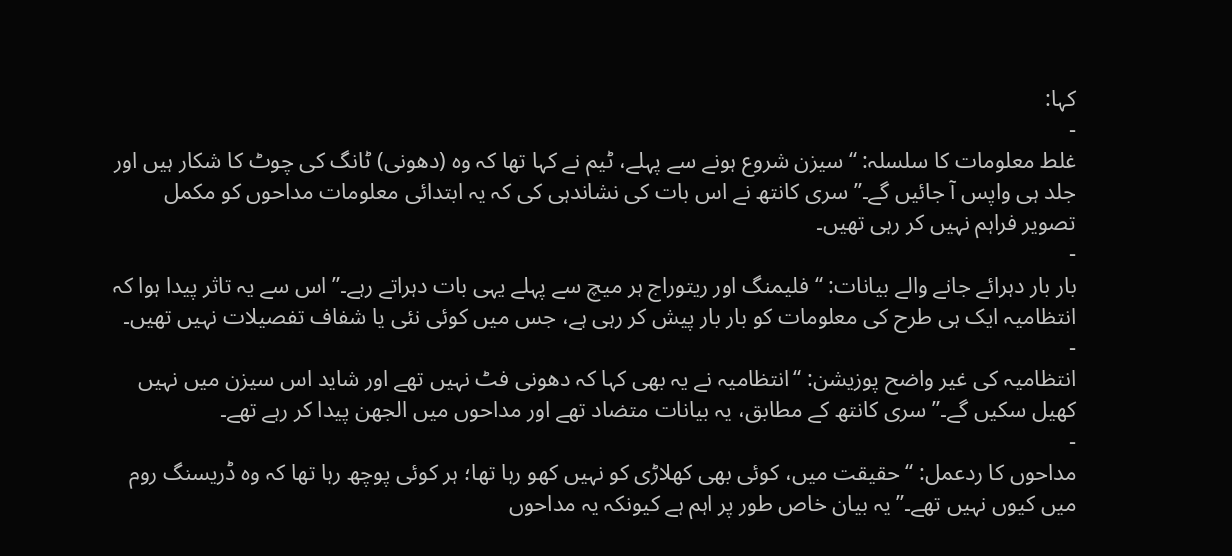کہا:
-
غلط معلومات کا سلسلہ: “سیزن شروع ہونے سے پہلے، ٹیم نے کہا تھا کہ وہ (دھونی) ٹانگ کی چوٹ کا شکار ہیں اور جلد ہی واپس آ جائیں گے۔” سری کانتھ نے اس بات کی نشاندہی کی کہ یہ ابتدائی معلومات مداحوں کو مکمل تصویر فراہم نہیں کر رہی تھیں۔
-
بار بار دہرائے جانے والے بیانات: “فلیمنگ اور ریتوراج ہر میچ سے پہلے یہی بات دہراتے رہے۔” اس سے یہ تاثر پیدا ہوا کہ انتظامیہ ایک ہی طرح کی معلومات کو بار بار پیش کر رہی ہے، جس میں کوئی نئی یا شفاف تفصیلات نہیں تھیں۔
-
انتظامیہ کی غیر واضح پوزیشن: “انتظامیہ نے یہ بھی کہا کہ دھونی فٹ نہیں تھے اور شاید اس سیزن میں نہیں کھیل سکیں گے۔” سری کانتھ کے مطابق، یہ بیانات متضاد تھے اور مداحوں میں الجھن پیدا کر رہے تھے۔
-
مداحوں کا ردعمل: “حقیقت میں، کوئی بھی کھلاڑی کو نہیں کھو رہا تھا؛ ہر کوئی پوچھ رہا تھا کہ وہ ڈریسنگ روم میں کیوں نہیں تھے۔” یہ بیان خاص طور پر اہم ہے کیونکہ یہ مداحوں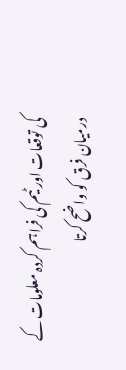کی توقعات اور ٹیم کی فراہم کردہ معلومات کے درمیان فرق کو واضح کرتا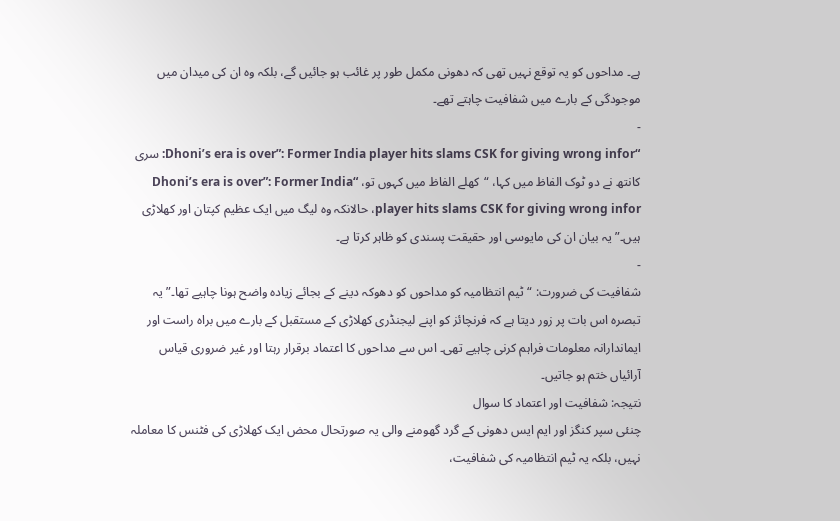ہے۔ مداحوں کو یہ توقع نہیں تھی کہ دھونی مکمل طور پر غائب ہو جائیں گے، بلکہ وہ ان کی میدان میں موجودگی کے بارے میں شفافیت چاہتے تھے۔
-
“Dhoni’s era is over”: Former India player hits slams CSK for giving wrong infor: سری کانتھ نے دو ٹوک الفاظ میں کہا، “کھلے الفاظ میں کہوں تو، “Dhoni’s era is over”: Former India player hits slams CSK for giving wrong infor، حالانکہ وہ لیگ میں ایک عظیم کپتان اور کھلاڑی ہیں۔” یہ بیان ان کی مایوسی اور حقیقت پسندی کو ظاہر کرتا ہے۔
-
شفافیت کی ضرورت: “ٹیم انتظامیہ کو مداحوں کو دھوکہ دینے کے بجائے زیادہ واضح ہونا چاہیے تھا۔” یہ تبصرہ اس بات پر زور دیتا ہے کہ فرنچائز کو اپنے لیجنڈری کھلاڑی کے مستقبل کے بارے میں براہ راست اور ایماندارانہ معلومات فراہم کرنی چاہیے تھی۔ اس سے مداحوں کا اعتماد برقرار رہتا اور غیر ضروری قیاس آرائیاں ختم ہو جاتیں۔
نتیجہ: شفافیت اور اعتماد کا سوال
چنئی سپر کنگز اور ایم ایس دھونی کے گرد گھومنے والی یہ صورتحال محض ایک کھلاڑی کی فٹنس کا معاملہ نہیں، بلکہ یہ ٹیم انتظامیہ کی شفافیت،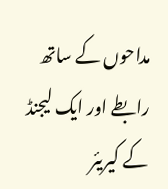مداحوں کے ساتھ رابطے اور ایک لیجنڈ کے کیریئر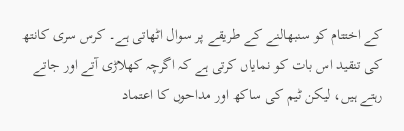کے اختتام کو سنبھالنے کے طریقے پر سوال اٹھاتی ہے۔ کرس سری کانتھ کی تنقید اس بات کو نمایاں کرتی ہے کہ اگرچہ کھلاڑی آتے اور جاتے رہتے ہیں، لیکن ٹیم کی ساکھ اور مداحوں کا اعتماد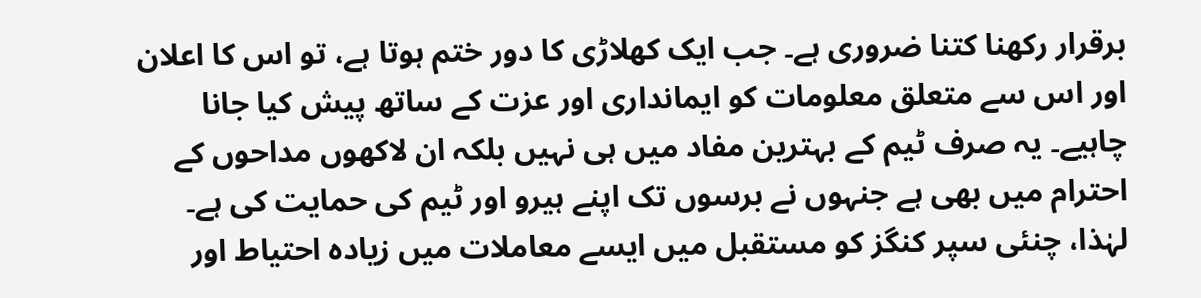برقرار رکھنا کتنا ضروری ہے۔ جب ایک کھلاڑی کا دور ختم ہوتا ہے، تو اس کا اعلان اور اس سے متعلق معلومات کو ایمانداری اور عزت کے ساتھ پیش کیا جانا چاہیے۔ یہ صرف ٹیم کے بہترین مفاد میں ہی نہیں بلکہ ان لاکھوں مداحوں کے احترام میں بھی ہے جنہوں نے برسوں تک اپنے ہیرو اور ٹیم کی حمایت کی ہے۔ لہٰذا، چنئی سپر کنگز کو مستقبل میں ایسے معاملات میں زیادہ احتیاط اور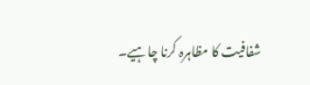شفافیت کا مظاہرہ کرنا چاہیے۔